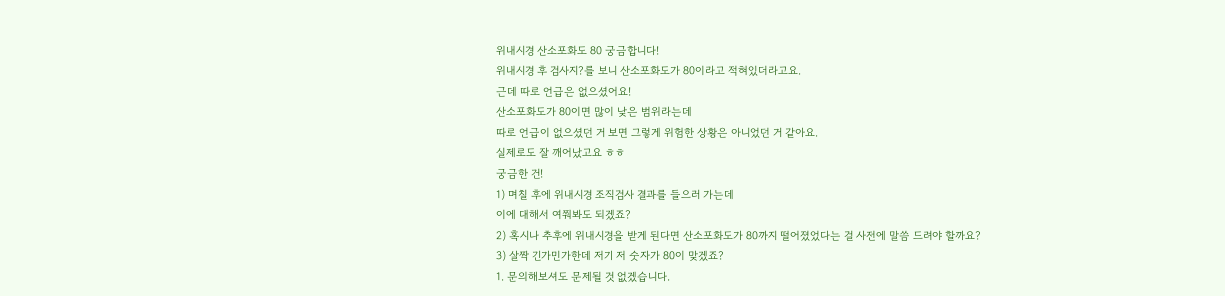위내시경 산소포화도 80 궁금합니다!
위내시경 후 검사지?를 보니 산소포화도가 80이라고 적혀있더라고요.
근데 따로 언급은 없으셨어요!
산소포화도가 80이면 많이 낮은 범위라는데
따로 언급이 없으셨던 거 보면 그렇게 위험한 상황은 아니었던 거 같아요.
실제로도 잘 깨어났고요 ㅎㅎ
궁금한 건!
1) 며칠 후에 위내시경 조직검사 결과를 들으러 가는데
이에 대해서 여쭤봐도 되겠죠?
2) 혹시나 추후에 위내시경을 받게 된다면 산소포화도가 80까지 떨어졌었다는 걸 사전에 말씀 드려야 할까요?
3) 살짝 긴가민가한데 저기 저 숫자가 80이 맞겠죠?
1. 문의해보셔도 문제될 것 없겠습니다.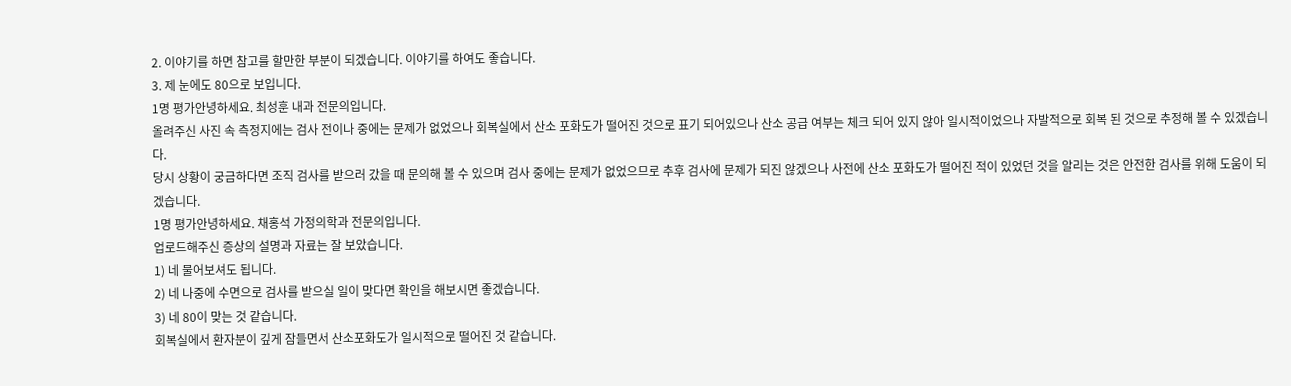2. 이야기를 하면 참고를 할만한 부분이 되겠습니다. 이야기를 하여도 좋습니다.
3. 제 눈에도 80으로 보입니다.
1명 평가안녕하세요. 최성훈 내과 전문의입니다.
올려주신 사진 속 측정지에는 검사 전이나 중에는 문제가 없었으나 회복실에서 산소 포화도가 떨어진 것으로 표기 되어있으나 산소 공급 여부는 체크 되어 있지 않아 일시적이었으나 자발적으로 회복 된 것으로 추정해 볼 수 있겠습니다.
당시 상황이 궁금하다면 조직 검사를 받으러 갔을 때 문의해 볼 수 있으며 검사 중에는 문제가 없었으므로 추후 검사에 문제가 되진 않겠으나 사전에 산소 포화도가 떨어진 적이 있었던 것을 알리는 것은 안전한 검사를 위해 도움이 되겠습니다.
1명 평가안녕하세요. 채홍석 가정의학과 전문의입니다.
업로드해주신 증상의 설명과 자료는 잘 보았습니다.
1) 네 물어보셔도 됩니다.
2) 네 나중에 수면으로 검사를 받으실 일이 맞다면 확인을 해보시면 좋겠습니다.
3) 네 80이 맞는 것 같습니다.
회복실에서 환자분이 깊게 잠들면서 산소포화도가 일시적으로 떨어진 것 같습니다.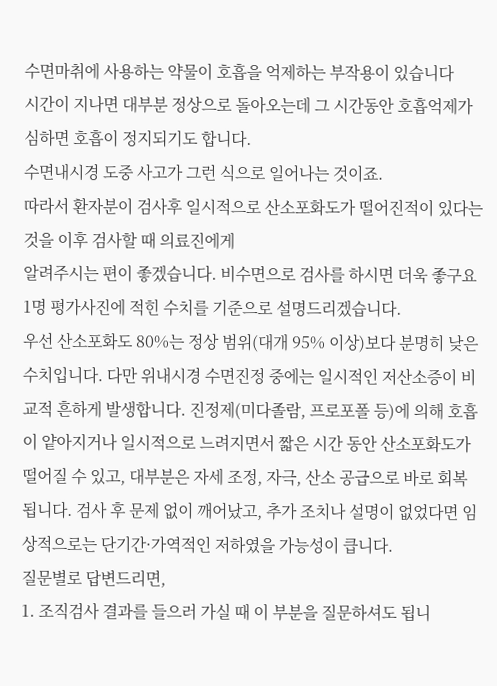수면마취에 사용하는 약물이 호흡을 억제하는 부작용이 있습니다
시간이 지나면 대부분 정상으로 돌아오는데 그 시간동안 호흡억제가 심하면 호흡이 정지되기도 합니다.
수면내시경 도중 사고가 그런 식으로 일어나는 것이죠.
따라서 환자분이 검사후 일시적으로 산소포화도가 떨어진적이 있다는 것을 이후 검사할 때 의료진에게
알려주시는 편이 좋겠습니다. 비수면으로 검사를 하시면 더욱 좋구요
1명 평가사진에 적힌 수치를 기준으로 설명드리겠습니다.
우선 산소포화도 80%는 정상 범위(대개 95% 이상)보다 분명히 낮은 수치입니다. 다만 위내시경 수면진정 중에는 일시적인 저산소증이 비교적 흔하게 발생합니다. 진정제(미다졸람, 프로포폴 등)에 의해 호흡이 얕아지거나 일시적으로 느려지면서 짧은 시간 동안 산소포화도가 떨어질 수 있고, 대부분은 자세 조정, 자극, 산소 공급으로 바로 회복됩니다. 검사 후 문제 없이 깨어났고, 추가 조치나 설명이 없었다면 임상적으로는 단기간·가역적인 저하였을 가능성이 큽니다.
질문별로 답변드리면,
1. 조직검사 결과를 들으러 가실 때 이 부분을 질문하셔도 됩니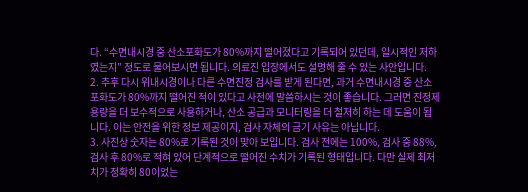다. “수면내시경 중 산소포화도가 80%까지 떨어졌다고 기록되어 있던데, 일시적인 저하였는지” 정도로 물어보시면 됩니다. 의료진 입장에서도 설명해 줄 수 있는 사안입니다.
2. 추후 다시 위내시경이나 다른 수면진정 검사를 받게 된다면, 과거 수면내시경 중 산소포화도가 80%까지 떨어진 적이 있다고 사전에 말씀하시는 것이 좋습니다. 그러면 진정제 용량을 더 보수적으로 사용하거나, 산소 공급과 모니터링을 더 철저히 하는 데 도움이 됩니다. 이는 안전을 위한 정보 제공이지, 검사 자체의 금기 사유는 아닙니다.
3. 사진상 숫자는 80%로 기록된 것이 맞아 보입니다. 검사 전에는 100%, 검사 중 88%, 검사 후 80%로 적혀 있어 단계적으로 떨어진 수치가 기록된 형태입니다. 다만 실제 최저치가 정확히 80이었는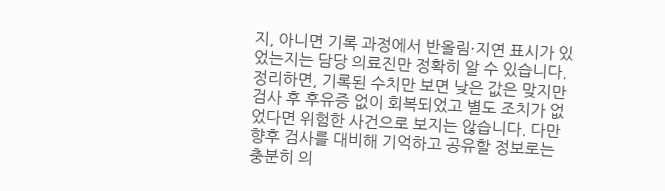지, 아니면 기록 과정에서 반올림·지연 표시가 있었는지는 담당 의료진만 정확히 알 수 있습니다.
정리하면, 기록된 수치만 보면 낮은 값은 맞지만 검사 후 후유증 없이 회복되었고 별도 조치가 없었다면 위험한 사건으로 보지는 않습니다. 다만 향후 검사를 대비해 기억하고 공유할 정보로는 충분히 의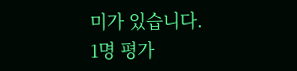미가 있습니다.
1명 평가